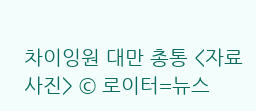차이잉원 대만 총통 <자료사진> © 로이터=뉴스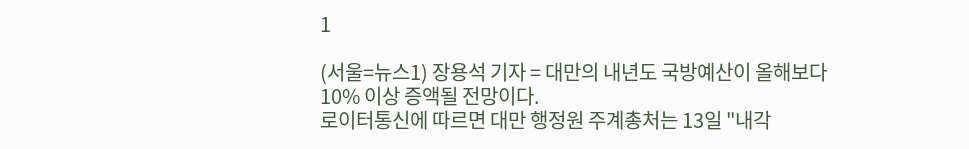1

(서울=뉴스1) 장용석 기자 = 대만의 내년도 국방예산이 올해보다 10% 이상 증액될 전망이다.
로이터통신에 따르면 대만 행정원 주계총처는 13일 "내각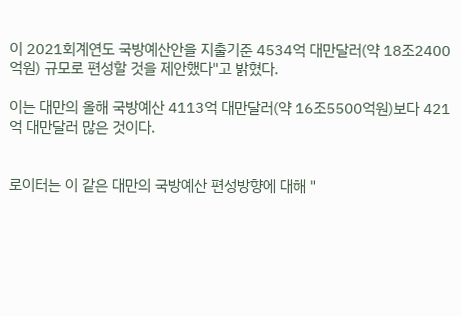이 2021회계연도 국방예산안을 지출기준 4534억 대만달러(약 18조2400억원) 규모로 편성할 것을 제안했다"고 밝혔다.

이는 대만의 올해 국방예산 4113억 대만달러(약 16조5500억원)보다 421억 대만달러 많은 것이다.


로이터는 이 같은 대만의 국방예산 편성방향에 대해 "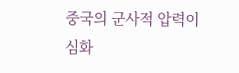중국의 군사적 압력이 심화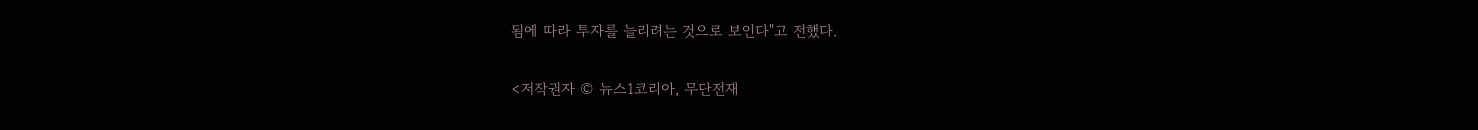됨에 따라 투자를 늘리려는 것으로 보인다"고 전했다.

<저작권자 © 뉴스1코리아, 무단전재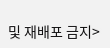및 재배포 금지>